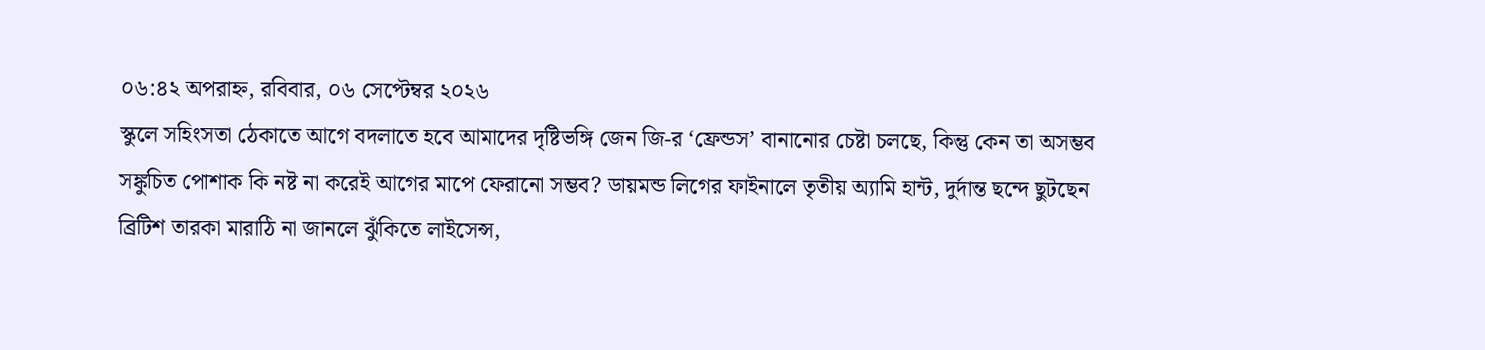০৬:৪২ অপরাহ্ন, রবিবার, ০৬ সেপ্টেম্বর ২০২৬
স্কুলে সহিংসতা ঠেকাতে আগে বদলাতে হবে আমাদের দৃষ্টিভঙ্গি জেন জি-র ‘ফ্রেন্ডস’ বানানোর চেষ্টা চলছে, কিন্তু কেন তা অসম্ভব সঙ্কুচিত পোশাক কি নষ্ট না করেই আগের মাপে ফেরানো সম্ভব? ডায়মন্ড লিগের ফাইনালে তৃতীয় অ্যামি হান্ট, দুর্দান্ত ছন্দে ছুটছেন ব্রিটিশ তারকা মারাঠি না জানলে ঝুঁকিতে লাইসেন্স,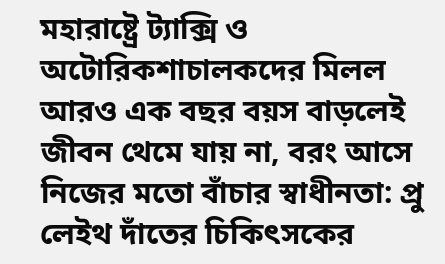মহারাষ্ট্রে ট্যাক্সি ও অটোরিকশাচালকদের মিলল আরও এক বছর বয়স বাড়লেই জীবন থেমে যায় না, বরং আসে নিজের মতো বাঁচার স্বাধীনতা: প্রু লেইথ দাঁতের চিকিৎসকের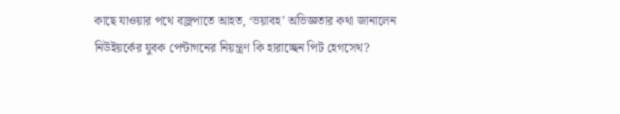কাছে যাওয়ার পথে বজ্রপাতে আহত, ‘ভয়াবহ’ অভিজ্ঞতার কথা জানালেন নিউইয়র্কের যুবক পেন্টাগনের নিয়ন্ত্রণ কি হারাচ্ছেন পিট হেগসেথ?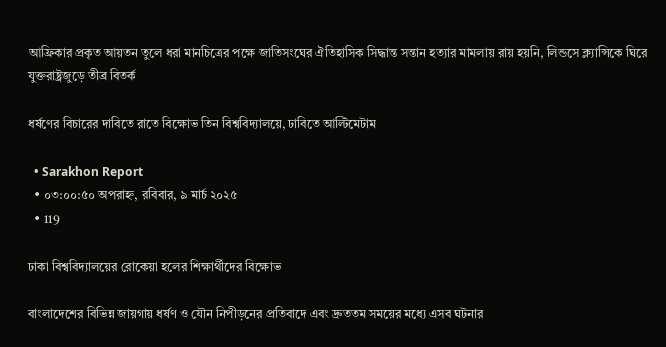আফ্রিকার প্রকৃত আয়তন তুলে ধরা মানচিত্রের পক্ষে জাতিসংঘের ঐতিহাসিক সিদ্ধান্ত সন্তান হত্যার মামলায় রায় হয়নি, লিন্ডসে ক্ল্যান্সিকে ঘিরে যুক্তরাষ্ট্রজুড়ে তীব্র বিতর্ক

ধর্ষণের বিচারের দাবিতে রাতে বিক্ষোভ তিন বিশ্ববিদ্যালয়ে, ঢাবিতে আল্টিমেটাম

  • Sarakhon Report
  • ০৩:০০:৫০ অপরাহ্ন, রবিবার, ৯ মার্চ ২০২৫
  • 119

ঢাকা বিশ্ববিদ্যালয়ের রোকেয়া হলের শিক্ষার্থীদের বিক্ষোভ

বাংলাদেশের বিভিন্ন জায়গায় ধর্ষণ ও যৌন নিপীড়নের প্রতিবাদে এবং দ্রুততম সময়ের মধ্যে এসব ঘটনার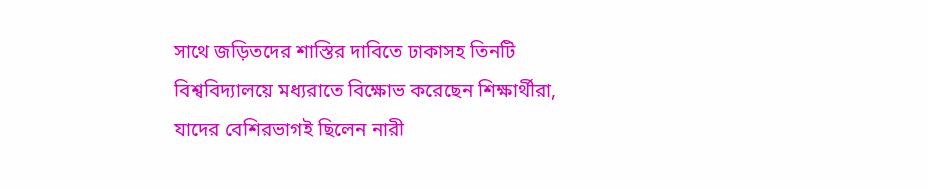সাথে জড়িতদের শাস্তির দাবিতে ঢাকাসহ তিনটি বিশ্ববিদ্যালয়ে মধ্যরাতে বিক্ষোভ করেছেন শিক্ষার্থীরা, যাদের বেশিরভাগই ছিলেন নারী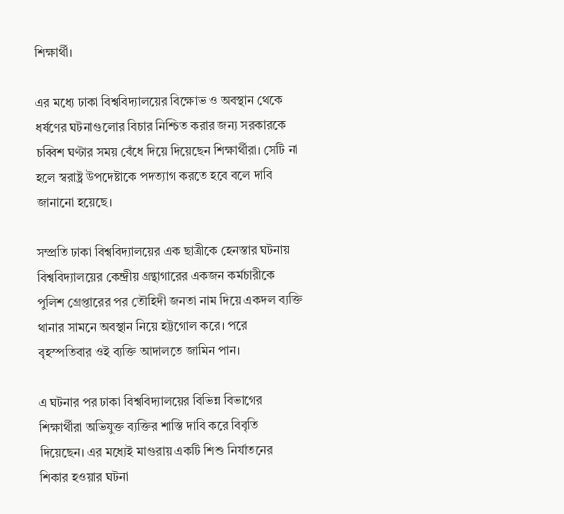শিক্ষার্থী।

এর মধ্যে ঢাকা বিশ্ববিদ্যালয়ের বিক্ষোভ ও অবস্থান থেকে ধর্ষণের ঘটনাগুলোর বিচার নিশ্চিত করার জন্য সরকারকে চব্বিশ ঘণ্টার সময় বেঁধে দিয়ে দিয়েছেন শিক্ষার্থীরা। সেটি না হলে স্বরাষ্ট্র উপদেষ্টাকে পদত্যাগ করতে হবে বলে দাবি জানানো হয়েছে।

সম্প্রতি ঢাকা বিশ্ববিদ্যালয়ের এক ছাত্রীকে হেনস্তার ঘটনায় বিশ্ববিদ্যালয়ের কেন্দ্রীয় গ্রন্থাগারের একজন কর্মচারীকে পুলিশ গ্রেপ্তারের পর তৌহিদী জনতা নাম দিয়ে একদল ব্যক্তি থানার সামনে অবস্থান নিয়ে হট্টগোল করে। পরে বৃহস্পতিবার ওই ব্যক্তি আদালতে জামিন পান।

এ ঘটনার পর ঢাকা বিশ্ববিদ্যালয়ের বিভিন্ন বিভাগের শিক্ষার্থীরা অভিযুক্ত ব্যক্তির শাস্তি দাবি করে বিবৃতি দিয়েছেন। এর মধ্যেই মাগুরায় একটি শিশু নির্যাতনের শিকার হওয়ার ঘটনা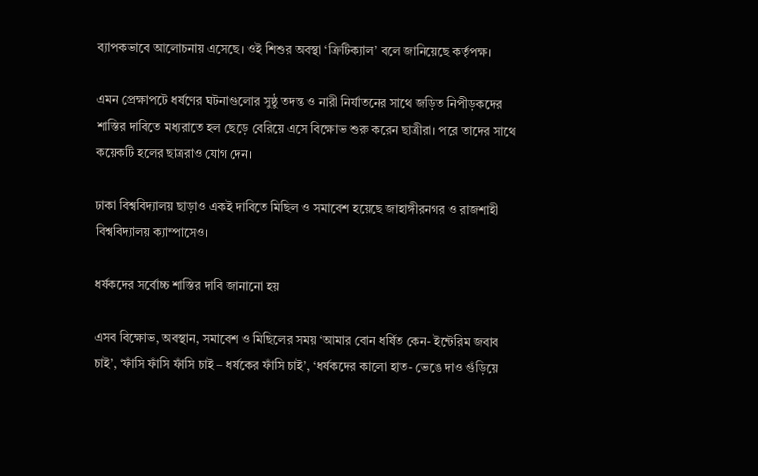ব্যাপকভাবে আলোচনায় এসেছে। ওই শিশুর অবস্থা ‘ক্রিটিক্যাল’ বলে জানিয়েছে কর্তৃপক্ষ।

এমন প্রেক্ষাপটে ধর্ষণের ঘটনাগুলোর সুষ্ঠু তদন্ত ও নারী নির্যাতনের সাথে জড়িত নিপীড়কদের শাস্তির দাবিতে মধ্যরাতে হল ছেড়ে বেরিয়ে এসে বিক্ষোভ শুরু করেন ছাত্রীরা। পরে তাদের সাথে কয়েকটি হলের ছাত্ররাও যোগ দেন।

ঢাকা বিশ্ববিদ্যালয় ছাড়াও একই দাবিতে মিছিল ও সমাবেশ হয়েছে জাহাঙ্গীরনগর ও রাজশাহী বিশ্ববিদ্যালয় ক্যাম্পাসেও।

ধর্ষকদের সর্বোচ্চ শাস্তির দাবি জানানো হয়

এসব বিক্ষোভ, অবস্থান, সমাবেশ ও মিছিলের সময় ‘আমার বোন ধর্ষিত কেন- ইন্টেরিম জবাব চাই’, ‘ফাঁসি ফাঁসি ফাঁসি চাই – ধর্ষকের ফাঁসি চাই’, ‘ধর্ষকদের কালো হাত- ভেঙে দাও গুঁড়িয়ে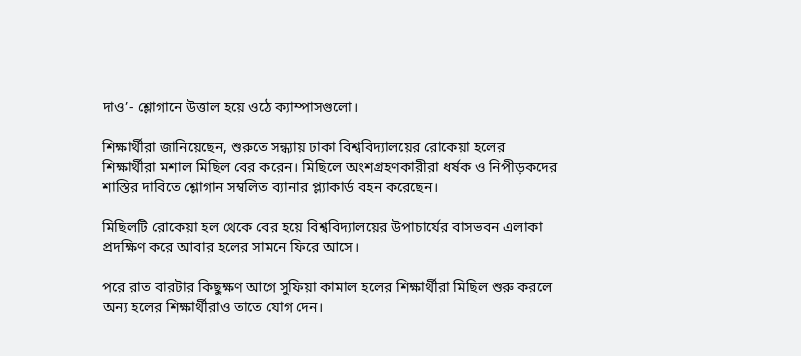দাও’- শ্লোগানে উত্তাল হয়ে ওঠে ক্যাম্পাসগুলো।

শিক্ষার্থীরা জানিয়েছেন, শুরুতে সন্ধ্যায় ঢাকা বিশ্ববিদ্যালয়ের রোকেয়া হলের শিক্ষার্থীরা মশাল মিছিল বের করেন। মিছিলে অংশগ্রহণকারীরা ধর্ষক ও নিপীড়কদের শাস্তির দাবিতে শ্লোগান সম্বলিত ব্যানার প্ল্যাকার্ড বহন করেছেন।

মিছিলটি রোকেয়া হল থেকে বের হয়ে বিশ্ববিদ্যালয়ের উপাচার্যের বাসভবন এলাকা প্রদক্ষিণ করে আবার হলের সামনে ফিরে আসে।

পরে রাত বারটার কিছুক্ষণ আগে সুফিয়া কামাল হলের শিক্ষার্থীরা মিছিল শুরু করলে অন্য হলের শিক্ষার্থীরাও তাতে যোগ দেন।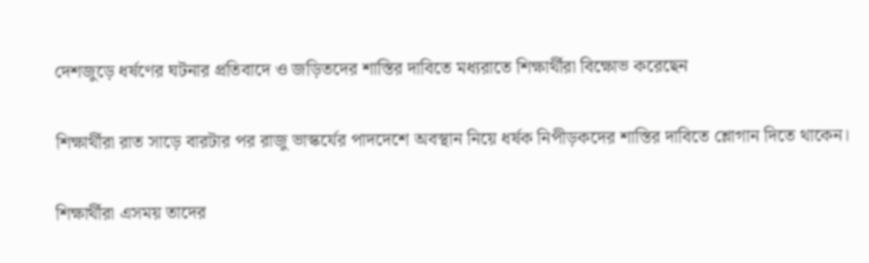দেশজুড়ে ধর্ষণের ঘটনার প্রতিবাদে ও জড়িতদের শাস্তির দাবিতে মধ্যরাতে শিক্ষার্থীরা বিক্ষোভ করেছেন

শিক্ষার্থীরা রাত সাড়ে বারটার পর রাজু ভাস্কর্যের পাদদেশে অবস্থান নিয়ে ধর্ষক নিপীড়কদের শাস্তির দাবিতে শ্লোগান দিতে থাকেন।

শিক্ষার্থীরা এসময় তাদের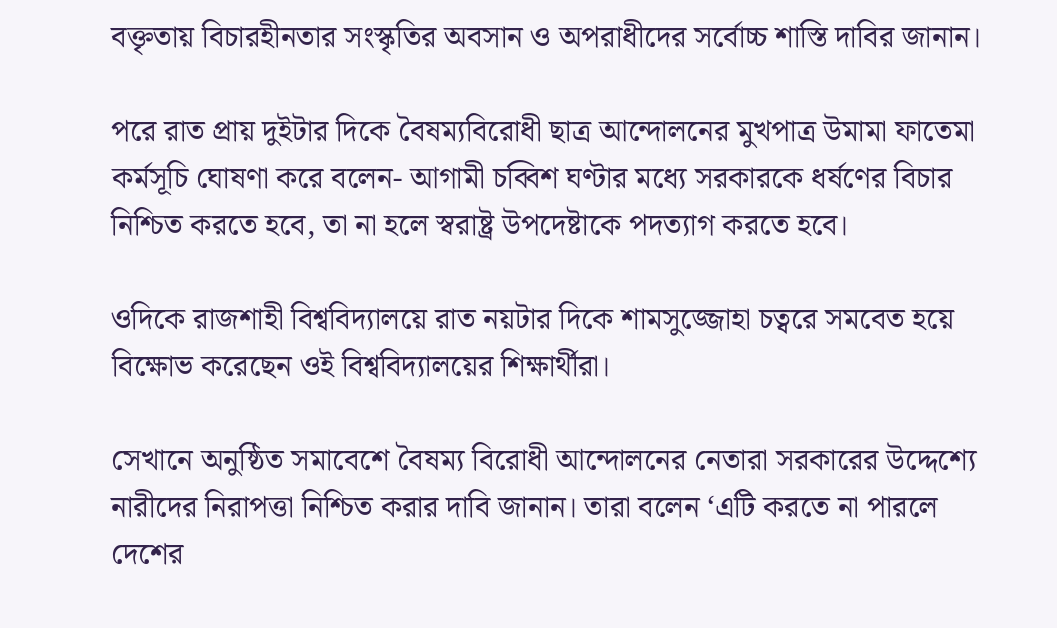বক্তৃতায় বিচারহীনতার সংস্কৃতির অবসান ও অপরাধীদের সর্বোচ্চ শাস্তি দাবির জানান।

পরে রাত প্রায় দুইটার দিকে বৈষম্যবিরোধী ছাত্র আন্দোলনের মুখপাত্র উমামা ফাতেমা কর্মসূচি ঘোষণা করে বলেন- আগামী চব্বিশ ঘণ্টার মধ্যে সরকারকে ধর্ষণের বিচার নিশ্চিত করতে হবে, তা না হলে স্বরাষ্ট্র উপদেষ্টাকে পদত্যাগ করতে হবে।

ওদিকে রাজশাহী বিশ্ববিদ্যালয়ে রাত নয়টার দিকে শামসুজ্জোহা চত্বরে সমবেত হয়ে বিক্ষোভ করেছেন ওই বিশ্ববিদ্যালয়ের শিক্ষার্থীরা।

সেখানে অনুষ্ঠিত সমাবেশে বৈষম্য বিরোধী আন্দোলনের নেতারা সরকারের উদ্দেশ্যে নারীদের নিরাপত্তা নিশ্চিত করার দাবি জানান। তারা বলেন ‘এটি করতে না পারলে দেশের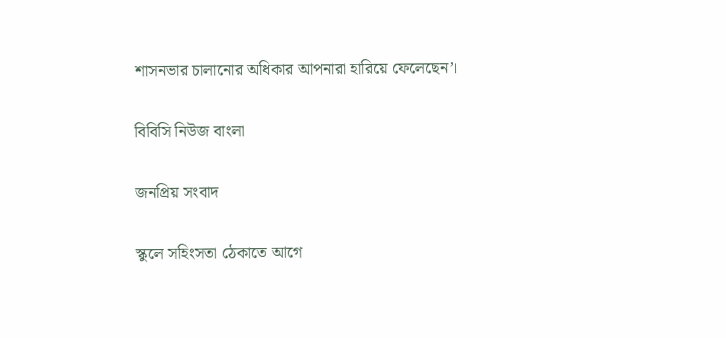শাসনভার চালানোর অধিকার আপনারা হারিয়ে ফেলেছেন’।

বিবিসি নিউজ বাংলা

জনপ্রিয় সংবাদ

স্কুলে সহিংসতা ঠেকাতে আগে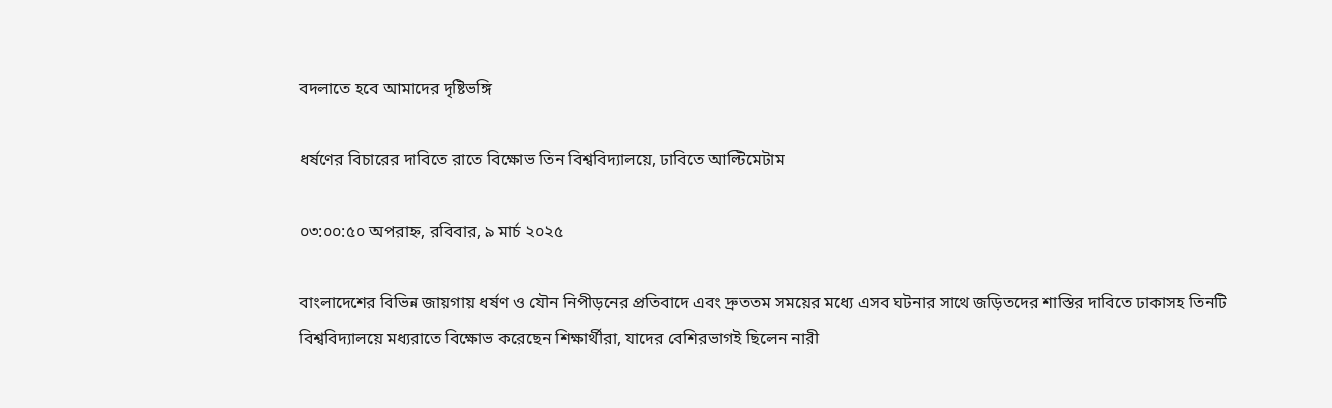বদলাতে হবে আমাদের দৃষ্টিভঙ্গি

ধর্ষণের বিচারের দাবিতে রাতে বিক্ষোভ তিন বিশ্ববিদ্যালয়ে, ঢাবিতে আল্টিমেটাম

০৩:০০:৫০ অপরাহ্ন, রবিবার, ৯ মার্চ ২০২৫

বাংলাদেশের বিভিন্ন জায়গায় ধর্ষণ ও যৌন নিপীড়নের প্রতিবাদে এবং দ্রুততম সময়ের মধ্যে এসব ঘটনার সাথে জড়িতদের শাস্তির দাবিতে ঢাকাসহ তিনটি বিশ্ববিদ্যালয়ে মধ্যরাতে বিক্ষোভ করেছেন শিক্ষার্থীরা, যাদের বেশিরভাগই ছিলেন নারী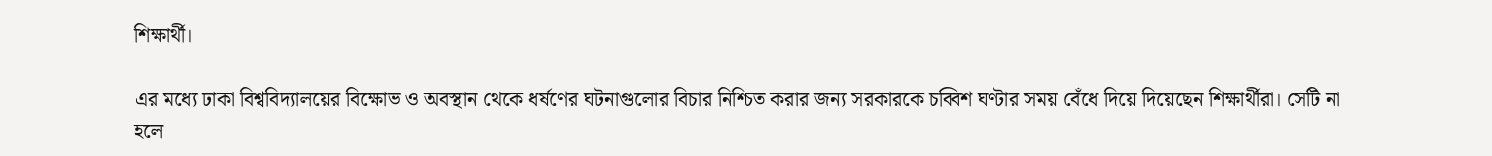শিক্ষার্থী।

এর মধ্যে ঢাকা বিশ্ববিদ্যালয়ের বিক্ষোভ ও অবস্থান থেকে ধর্ষণের ঘটনাগুলোর বিচার নিশ্চিত করার জন্য সরকারকে চব্বিশ ঘণ্টার সময় বেঁধে দিয়ে দিয়েছেন শিক্ষার্থীরা। সেটি না হলে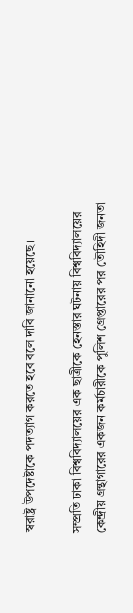স্বরাষ্ট্র উপদেষ্টাকে পদত্যাগ করতে হবে বলে দাবি জানানো হয়েছে।

সম্প্রতি ঢাকা বিশ্ববিদ্যালয়ের এক ছাত্রীকে হেনস্তার ঘটনায় বিশ্ববিদ্যালয়ের কেন্দ্রীয় গ্রন্থাগারের একজন কর্মচারীকে পুলিশ গ্রেপ্তারের পর তৌহিদী জনতা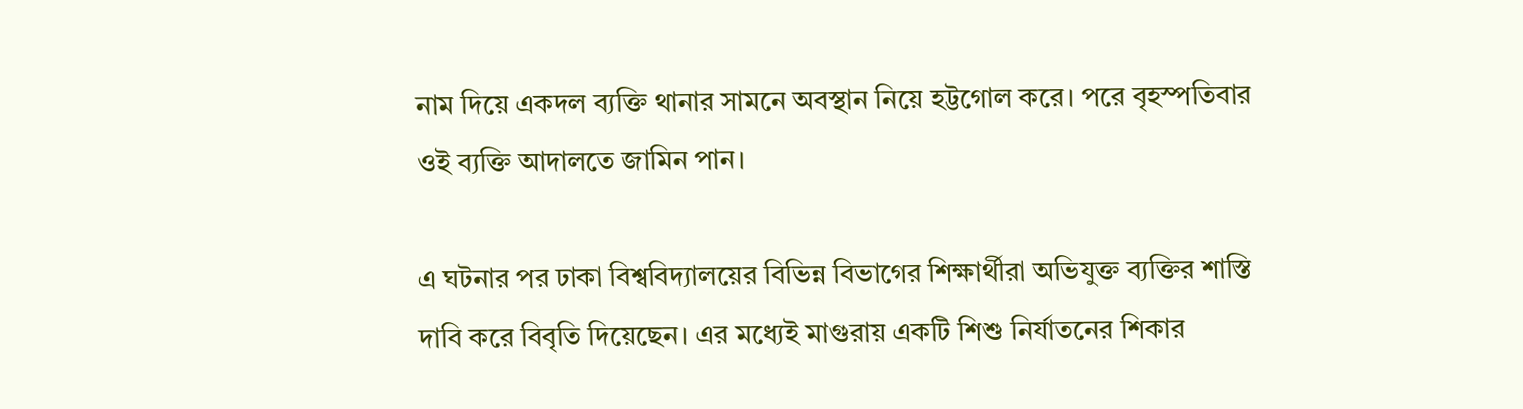নাম দিয়ে একদল ব্যক্তি থানার সামনে অবস্থান নিয়ে হট্টগোল করে। পরে বৃহস্পতিবার ওই ব্যক্তি আদালতে জামিন পান।

এ ঘটনার পর ঢাকা বিশ্ববিদ্যালয়ের বিভিন্ন বিভাগের শিক্ষার্থীরা অভিযুক্ত ব্যক্তির শাস্তি দাবি করে বিবৃতি দিয়েছেন। এর মধ্যেই মাগুরায় একটি শিশু নির্যাতনের শিকার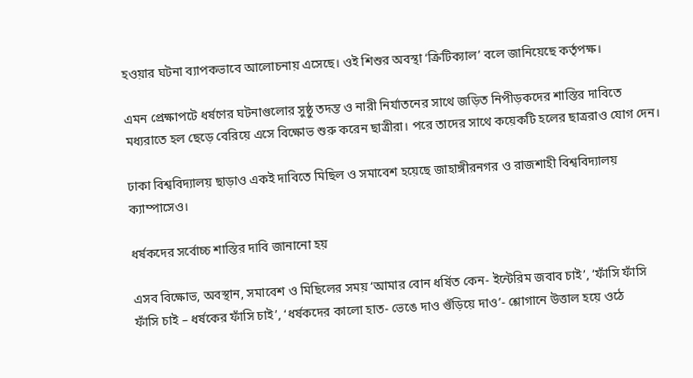হওয়ার ঘটনা ব্যাপকভাবে আলোচনায় এসেছে। ওই শিশুর অবস্থা ‘ক্রিটিক্যাল’ বলে জানিয়েছে কর্তৃপক্ষ।

এমন প্রেক্ষাপটে ধর্ষণের ঘটনাগুলোর সুষ্ঠু তদন্ত ও নারী নির্যাতনের সাথে জড়িত নিপীড়কদের শাস্তির দাবিতে মধ্যরাতে হল ছেড়ে বেরিয়ে এসে বিক্ষোভ শুরু করেন ছাত্রীরা। পরে তাদের সাথে কয়েকটি হলের ছাত্ররাও যোগ দেন।

ঢাকা বিশ্ববিদ্যালয় ছাড়াও একই দাবিতে মিছিল ও সমাবেশ হয়েছে জাহাঙ্গীরনগর ও রাজশাহী বিশ্ববিদ্যালয় ক্যাম্পাসেও।

ধর্ষকদের সর্বোচ্চ শাস্তির দাবি জানানো হয়

এসব বিক্ষোভ, অবস্থান, সমাবেশ ও মিছিলের সময় ‘আমার বোন ধর্ষিত কেন- ইন্টেরিম জবাব চাই’, ‘ফাঁসি ফাঁসি ফাঁসি চাই – ধর্ষকের ফাঁসি চাই’, ‘ধর্ষকদের কালো হাত- ভেঙে দাও গুঁড়িয়ে দাও’- শ্লোগানে উত্তাল হয়ে ওঠে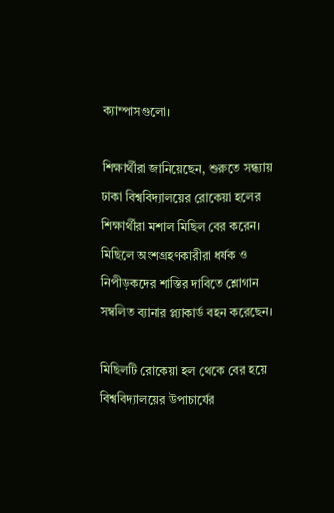ক্যাম্পাসগুলো।

শিক্ষার্থীরা জানিয়েছেন, শুরুতে সন্ধ্যায় ঢাকা বিশ্ববিদ্যালয়ের রোকেয়া হলের শিক্ষার্থীরা মশাল মিছিল বের করেন। মিছিলে অংশগ্রহণকারীরা ধর্ষক ও নিপীড়কদের শাস্তির দাবিতে শ্লোগান সম্বলিত ব্যানার প্ল্যাকার্ড বহন করেছেন।

মিছিলটি রোকেয়া হল থেকে বের হয়ে বিশ্ববিদ্যালয়ের উপাচার্যের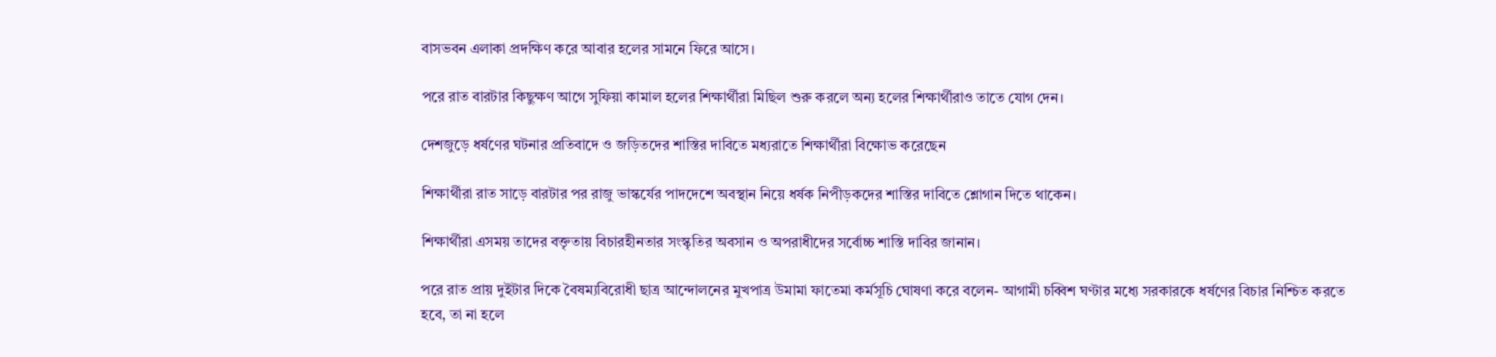বাসভবন এলাকা প্রদক্ষিণ করে আবার হলের সামনে ফিরে আসে।

পরে রাত বারটার কিছুক্ষণ আগে সুফিয়া কামাল হলের শিক্ষার্থীরা মিছিল শুরু করলে অন্য হলের শিক্ষার্থীরাও তাতে যোগ দেন।

দেশজুড়ে ধর্ষণের ঘটনার প্রতিবাদে ও জড়িতদের শাস্তির দাবিতে মধ্যরাতে শিক্ষার্থীরা বিক্ষোভ করেছেন

শিক্ষার্থীরা রাত সাড়ে বারটার পর রাজু ভাস্কর্যের পাদদেশে অবস্থান নিয়ে ধর্ষক নিপীড়কদের শাস্তির দাবিতে শ্লোগান দিতে থাকেন।

শিক্ষার্থীরা এসময় তাদের বক্তৃতায় বিচারহীনতার সংস্কৃতির অবসান ও অপরাধীদের সর্বোচ্চ শাস্তি দাবির জানান।

পরে রাত প্রায় দুইটার দিকে বৈষম্যবিরোধী ছাত্র আন্দোলনের মুখপাত্র উমামা ফাতেমা কর্মসূচি ঘোষণা করে বলেন- আগামী চব্বিশ ঘণ্টার মধ্যে সরকারকে ধর্ষণের বিচার নিশ্চিত করতে হবে, তা না হলে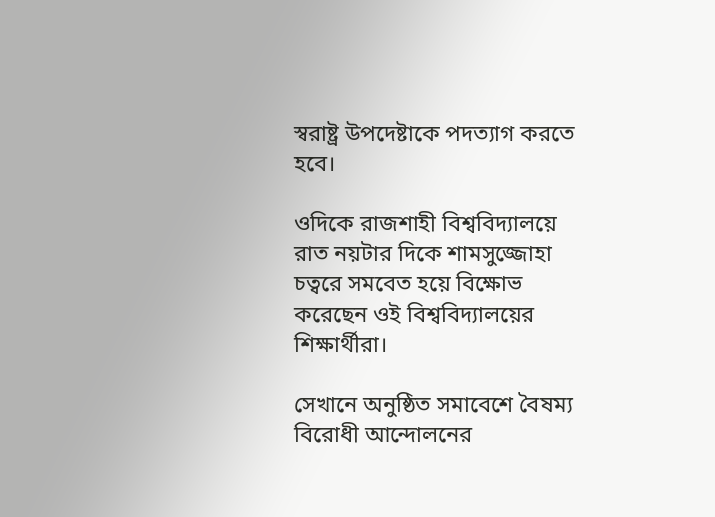স্বরাষ্ট্র উপদেষ্টাকে পদত্যাগ করতে হবে।

ওদিকে রাজশাহী বিশ্ববিদ্যালয়ে রাত নয়টার দিকে শামসুজ্জোহা চত্বরে সমবেত হয়ে বিক্ষোভ করেছেন ওই বিশ্ববিদ্যালয়ের শিক্ষার্থীরা।

সেখানে অনুষ্ঠিত সমাবেশে বৈষম্য বিরোধী আন্দোলনের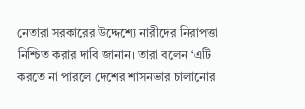নেতারা সরকারের উদ্দেশ্যে নারীদের নিরাপত্তা নিশ্চিত করার দাবি জানান। তারা বলেন ‘এটি করতে না পারলে দেশের শাসনভার চালানোর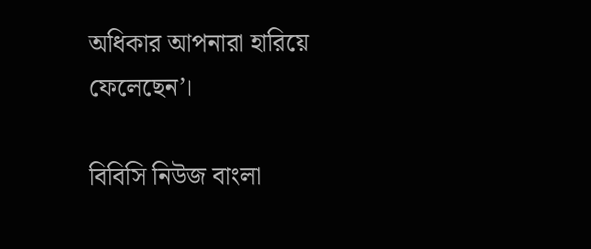অধিকার আপনারা হারিয়ে ফেলেছেন’।

বিবিসি নিউজ বাংলা